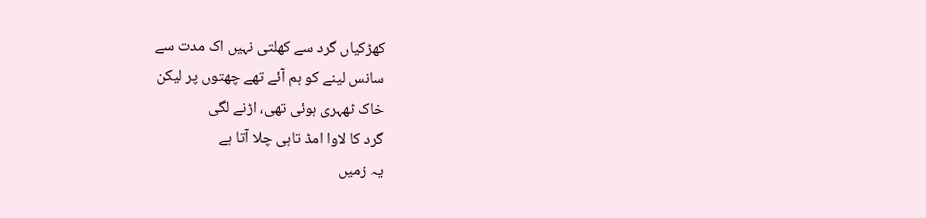کھڑکیاں گرد سے کھلتی نہیں اک مدت سے
سانس لینے کو ہم آئے تھے چھتوں پر لیکن
خاک ٹھہری ہوئی تھی، اڑنے لگی
گرد کا لاوا امڈ تاہی چلا آتا ہے
یہ زمیں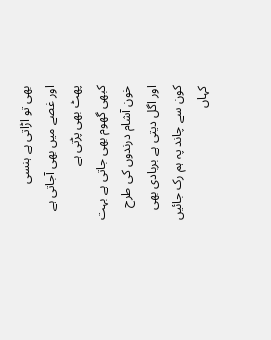بھی تو اڑاتی ہے ہنسی
اور غصے میں بھی آجاتی ہے
پھٹ بھی پڑتی ہے
کبھی گھوم بھی جاتی ہے بہت
خون آشام درندوں کی طرح
اور اگل دیتی ہے بربادی بھی
کون سے چاند پہ ہم رک جائیں
کہاں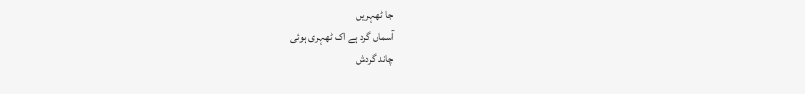جا ٹھہریں
آسماں گرد ہے اک ٹھہری ہوئی
چاند گردش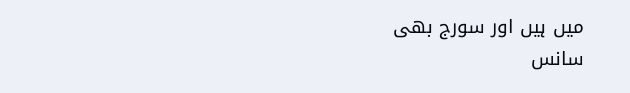میں ہیں اور سورج بھی
سانس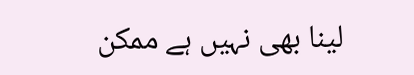لینا بھی نہیں ہے ممکن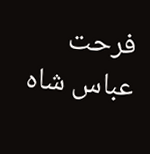فرحت عباس شاہ